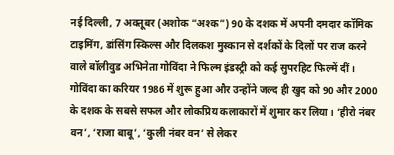नई दिल्ली, 7 अक्तूबर (अशोक “अश्क”) 90 के दशक में अपनी दमदार कॉमिक टाइमिंग, डांसिंग स्किल्स और दिलकश मुस्कान से दर्शकों के दिलों पर राज करने वाले बॉलीवुड अभिनेता गोविंदा ने फिल्म इंडस्ट्री को कई सुपरहिट फिल्में दीं। गोविंदा का करियर 1986 में शुरू हुआ और उन्होंने जल्द ही खुद को 90 और 2000 के दशक के सबसे सफल और लोकप्रिय कलाकारों में शुमार कर लिया। ‘हीरो नंबर वन’, ‘राजा बाबू’, ‘कुली नंबर वन’ से लेकर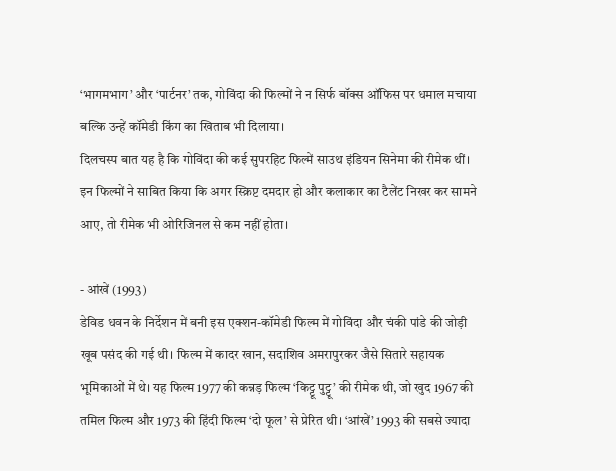‘भागमभाग’ और ‘पार्टनर’ तक, गोविंदा की फिल्मों ने न सिर्फ बॉक्स ऑफिस पर धमाल मचाया बल्कि उन्हें कॉमेडी किंग का खिताब भी दिलाया।
दिलचस्प बात यह है कि गोविंदा की कई सुपरहिट फिल्में साउथ इंडियन सिनेमा की रीमेक थीं। इन फिल्मों ने साबित किया कि अगर स्क्रिप्ट दमदार हो और कलाकार का टैलेंट निखर कर सामने आए, तो रीमेक भी ओरिजिनल से कम नहीं होता।

- आंखें (1993)
डेविड धवन के निर्देशन में बनी इस एक्शन-कॉमेडी फिल्म में गोविंदा और चंकी पांडे की जोड़ी खूब पसंद की गई थी। फिल्म में कादर खान, सदाशिव अमरापुरकर जैसे सितारे सहायक भूमिकाओं में थे। यह फिल्म 1977 की कन्नड़ फिल्म ‘किट्टू पुट्टू’ की रीमेक थी, जो खुद 1967 की तमिल फिल्म और 1973 की हिंदी फिल्म ‘दो फूल’ से प्रेरित थी। ‘आंखें’ 1993 की सबसे ज्यादा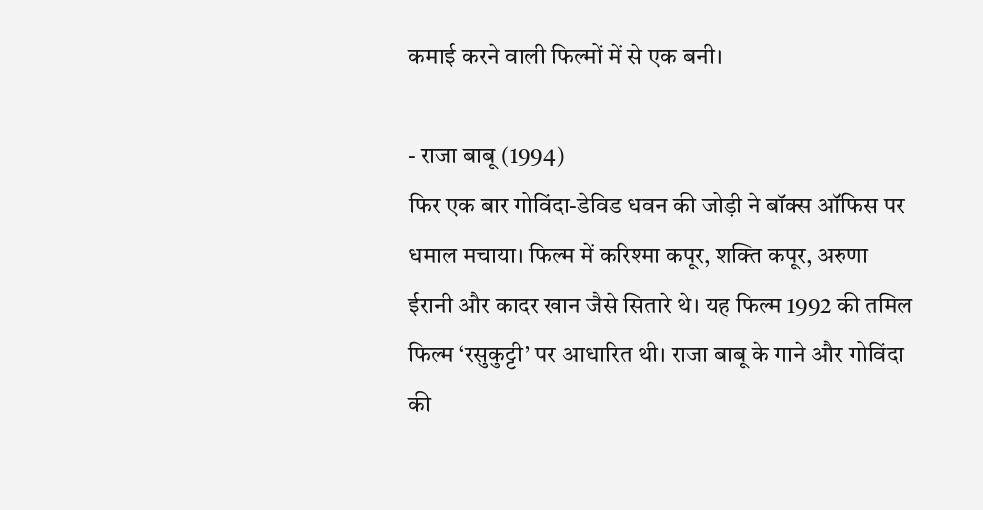कमाई करने वाली फिल्मों में से एक बनी।

- राजा बाबू (1994)
फिर एक बार गोविंदा-डेविड धवन की जोड़ी ने बॉक्स ऑफिस पर धमाल मचाया। फिल्म में करिश्मा कपूर, शक्ति कपूर, अरुणा ईरानी और कादर खान जैसे सितारे थे। यह फिल्म 1992 की तमिल फिल्म ‘रसुकुट्टी’ पर आधारित थी। राजा बाबू के गाने और गोविंदा की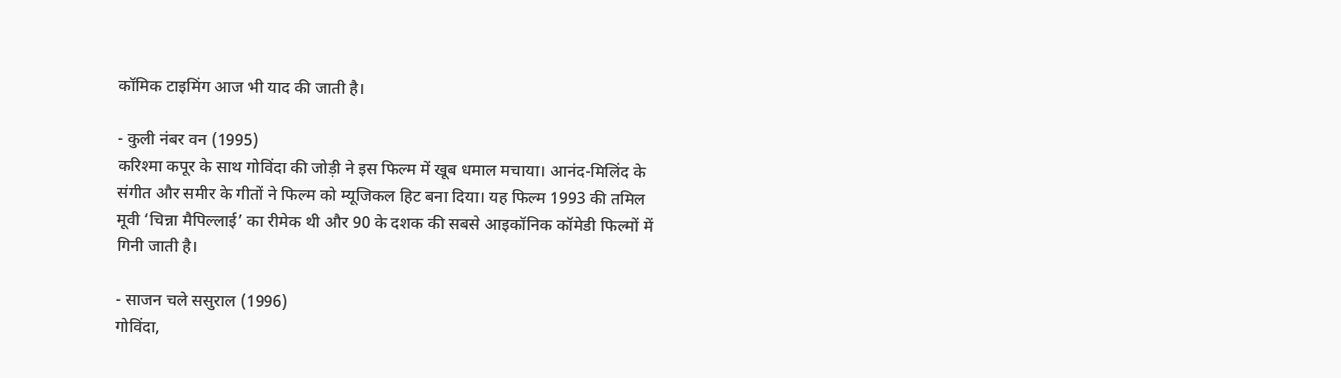कॉमिक टाइमिंग आज भी याद की जाती है।

- कुली नंबर वन (1995)
करिश्मा कपूर के साथ गोविंदा की जोड़ी ने इस फिल्म में खूब धमाल मचाया। आनंद-मिलिंद के संगीत और समीर के गीतों ने फिल्म को म्यूजिकल हिट बना दिया। यह फिल्म 1993 की तमिल मूवी ‘चिन्ना मैपिल्लाई’ का रीमेक थी और 90 के दशक की सबसे आइकॉनिक कॉमेडी फिल्मों में गिनी जाती है।

- साजन चले ससुराल (1996)
गोविंदा,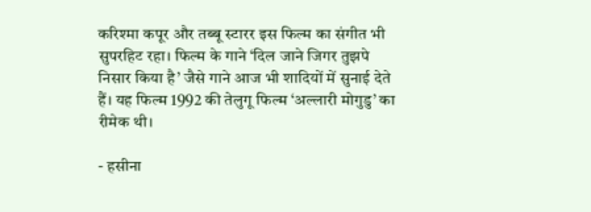करिश्मा कपूर और तब्बू स्टारर इस फिल्म का संगीत भी सुपरहिट रहा। फिल्म के गाने ‘दिल जाने जिगर तुझपे निसार किया है’ जैसे गाने आज भी शादियों में सुनाई देते हैं। यह फिल्म 1992 की तेलुगू फिल्म ‘अल्लारी मोगुडु’ का रीमेक थी।

- हसीना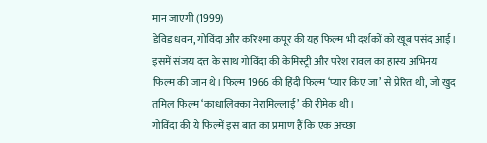मान जाएगी (1999)
डेविड धवन, गोविंदा और करिश्मा कपूर की यह फिल्म भी दर्शकों को खूब पसंद आई। इसमें संजय दत्त के साथ गोविंदा की केमिस्ट्री और परेश रावल का हास्य अभिनय फिल्म की जान थे। फिल्म 1966 की हिंदी फिल्म ‘प्यार किए जा’ से प्रेरित थी, जो खुद तमिल फिल्म ‘काधालिक्का नेरामिल्लाई’ की रीमेक थी।
गोविंदा की ये फिल्में इस बात का प्रमाण हैं कि एक अच्छा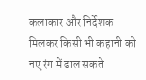कलाकार और निर्देशक मिलकर किसी भी कहानी को नए रंग में ढाल सकते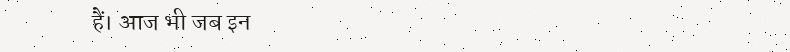हैं। आज भी जब इन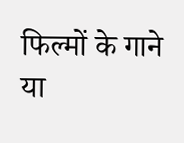फिल्मों के गाने या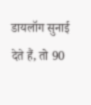डायलॉग सुनाई देते हैं, तो 90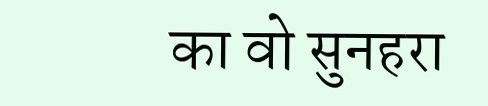का वो सुनहरा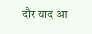दौर याद आ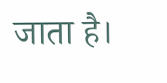जाता है।